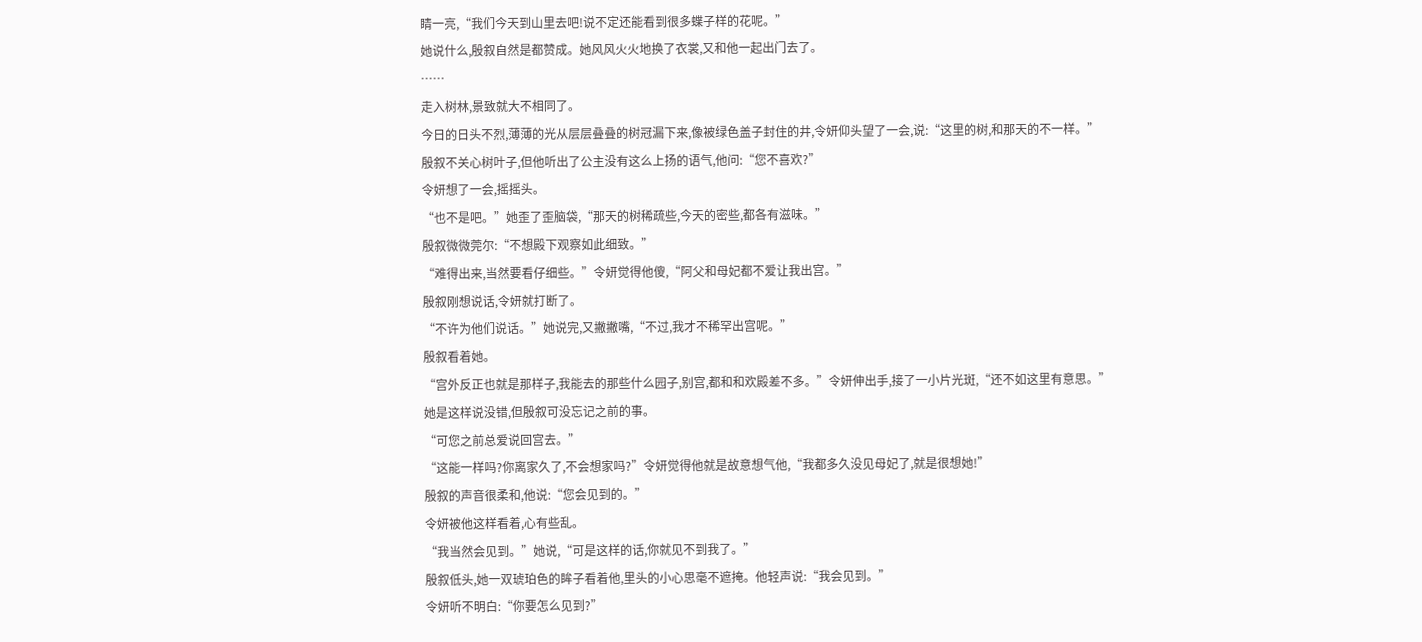睛一亮,“我们今天到山里去吧!说不定还能看到很多蝶子样的花呢。”
她说什么,殷叙自然是都赞成。她风风火火地换了衣裳,又和他一起出门去了。
……
走入树林,景致就大不相同了。
今日的日头不烈,薄薄的光从层层叠叠的树冠漏下来,像被绿色盖子封住的井,令妍仰头望了一会,说:“这里的树,和那天的不一样。”
殷叙不关心树叶子,但他听出了公主没有这么上扬的语气,他问:“您不喜欢?”
令妍想了一会,摇摇头。
“也不是吧。”她歪了歪脑袋,“那天的树稀疏些,今天的密些,都各有滋味。”
殷叙微微莞尔:“不想殿下观察如此细致。”
“难得出来,当然要看仔细些。”令妍觉得他傻,“阿父和母妃都不爱让我出宫。”
殷叙刚想说话,令妍就打断了。
“不许为他们说话。”她说完,又撇撇嘴,“不过,我才不稀罕出宫呢。”
殷叙看着她。
“宫外反正也就是那样子,我能去的那些什么园子,别宫,都和和欢殿差不多。”令妍伸出手,接了一小片光斑,“还不如这里有意思。”
她是这样说没错,但殷叙可没忘记之前的事。
“可您之前总爱说回宫去。”
“这能一样吗?你离家久了,不会想家吗?”令妍觉得他就是故意想气他,“我都多久没见母妃了,就是很想她!”
殷叙的声音很柔和,他说:“您会见到的。”
令妍被他这样看着,心有些乱。
“我当然会见到。”她说,“可是这样的话,你就见不到我了。”
殷叙低头,她一双琥珀色的眸子看着他,里头的小心思毫不遮掩。他轻声说:“我会见到。”
令妍听不明白:“你要怎么见到?”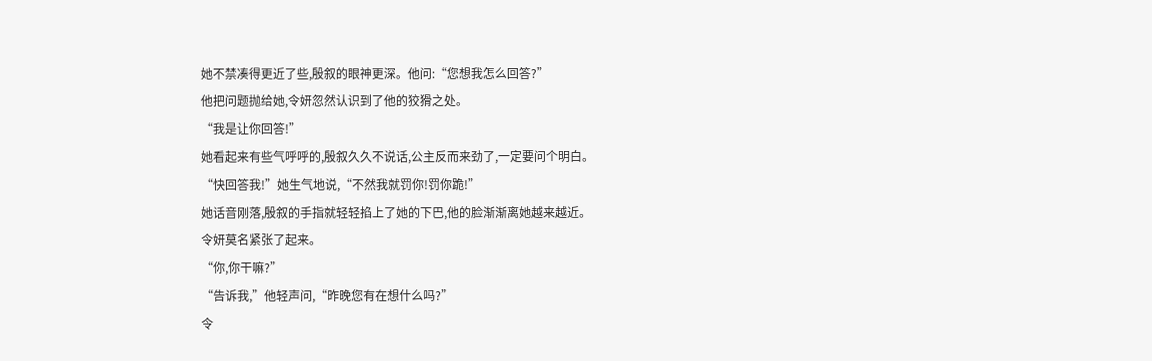她不禁凑得更近了些,殷叙的眼神更深。他问:“您想我怎么回答?”
他把问题抛给她,令妍忽然认识到了他的狡猾之处。
“我是让你回答!”
她看起来有些气呼呼的,殷叙久久不说话,公主反而来劲了,一定要问个明白。
“快回答我!”她生气地说,“不然我就罚你!罚你跪!”
她话音刚落,殷叙的手指就轻轻掐上了她的下巴,他的脸渐渐离她越来越近。
令妍莫名紧张了起来。
“你,你干嘛?”
“告诉我,”他轻声问,“昨晚您有在想什么吗?”
令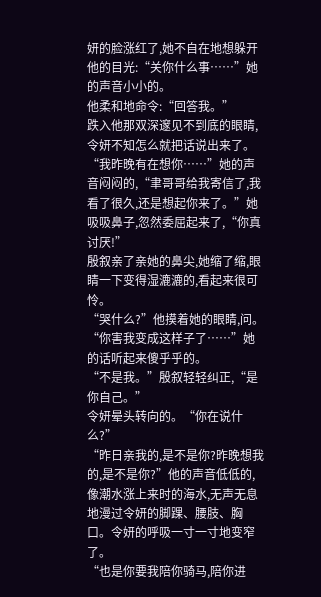妍的脸涨红了,她不自在地想躲开他的目光:“关你什么事……”她的声音小小的。
他柔和地命令:“回答我。”
跌入他那双深邃见不到底的眼睛,令妍不知怎么就把话说出来了。
“我昨晚有在想你……”她的声音闷闷的,“聿哥哥给我寄信了,我看了很久,还是想起你来了。”她吸吸鼻子,忽然委屈起来了,“你真讨厌!”
殷叙亲了亲她的鼻尖,她缩了缩,眼睛一下变得湿漉漉的,看起来很可怜。
“哭什么?”他摸着她的眼睛,问。
“你害我变成这样子了……”她的话听起来傻乎乎的。
“不是我。”殷叙轻轻纠正,“是你自己。”
令妍晕头转向的。“你在说什么?”
“昨日亲我的,是不是你?昨晚想我的,是不是你?”他的声音低低的,像潮水涨上来时的海水,无声无息地漫过令妍的脚踝、腰肢、胸口。令妍的呼吸一寸一寸地变窄了。
“也是你要我陪你骑马,陪你进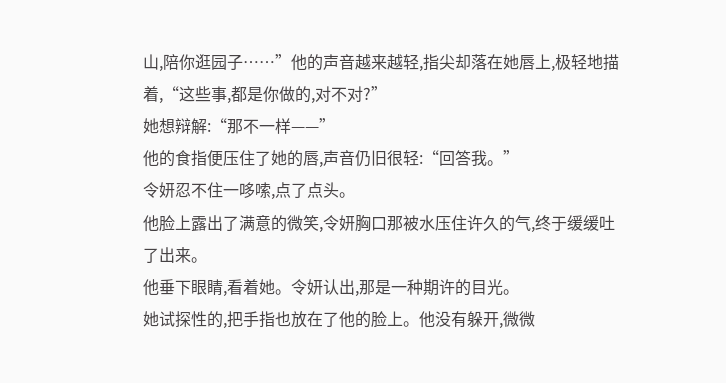山,陪你逛园子……”他的声音越来越轻,指尖却落在她唇上,极轻地描着,“这些事,都是你做的,对不对?”
她想辩解:“那不一样——”
他的食指便压住了她的唇,声音仍旧很轻:“回答我。”
令妍忍不住一哆嗦,点了点头。
他脸上露出了满意的微笑,令妍胸口那被水压住许久的气,终于缓缓吐了出来。
他垂下眼睛,看着她。令妍认出,那是一种期许的目光。
她试探性的,把手指也放在了他的脸上。他没有躲开,微微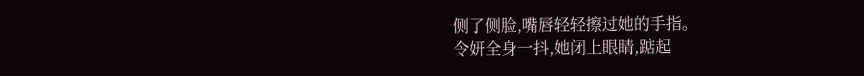侧了侧脸,嘴唇轻轻擦过她的手指。
令妍全身一抖,她闭上眼睛,踮起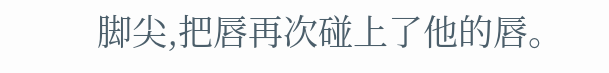脚尖,把唇再次碰上了他的唇。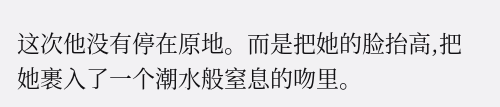这次他没有停在原地。而是把她的脸抬高,把她裹入了一个潮水般窒息的吻里。